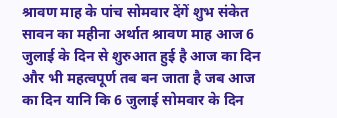श्रावण माह के पांच सोमवार देंगें शुभ संकेत
सावन का महीना अर्थात श्रावण माह आज 6 जुलाई के दिन से शुरुआत हुई है आज का दिन और भी महत्वपूर्ण तब बन जाता है जब आज का दिन यानि कि 6 जुलाई सोमवार के दिन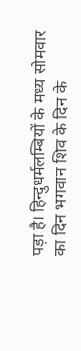पड़ा है। हिन्दुधर्मलम्बियों के मध्य सोमवार का दिन भगवान शिव के दिन के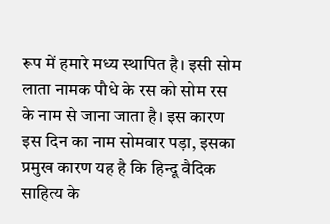रूप में हमारे मध्य स्थापित है। इसी सोम लाता नामक पौधे के रस को सोम रस के नाम से जाना जाता है। इस कारण इस दिन का नाम सोमवार पड़ा, इसका प्रमुख कारण यह है कि हिन्दू वैदिक साहित्य के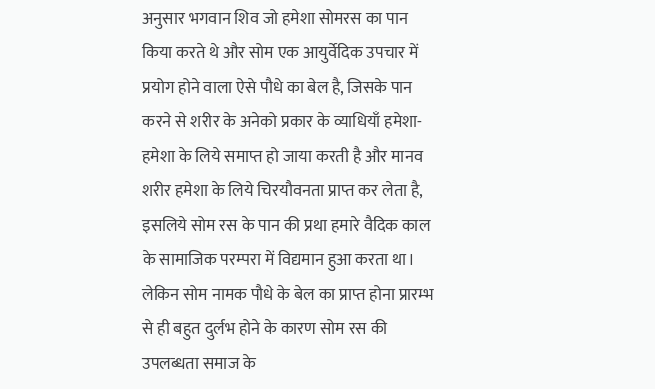अनुसार भगवान शिव जो हमेशा सोमरस का पान किया करते थे और सोम एक आयुर्वेदिक उपचार में प्रयोग होने वाला ऐसे पौधे का बेल है, जिसके पान करने से शरीर के अनेको प्रकार के व्याधियाँ हमेशा- हमेशा के लिये समाप्त हो जाया करती है और मानव शरीर हमेशा के लिये चिरयौवनता प्राप्त कर लेता है, इसलिये सोम रस के पान की प्रथा हमारे वैदिक काल के सामाजिक परम्परा में विद्यमान हुआ करता था।
लेकिन सोम नामक पौधे के बेल का प्राप्त होना प्रारम्भ से ही बहुत दुर्लभ होने के कारण सोम रस की उपलब्धता समाज के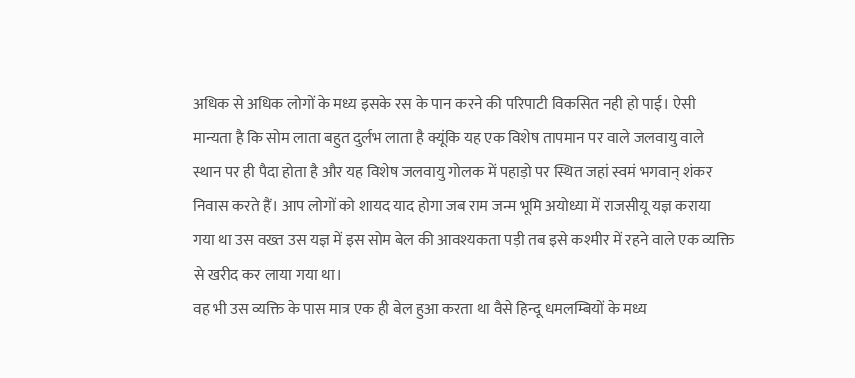अधिक से अधिक लोगों के मध्य इसके रस के पान करने की परिपाटी विकसित नही हो पाई। ऐसी मान्यता है कि सोम लाता बहुत दुर्लभ लाता है क्यूंकि यह एक विशेष तापमान पर वाले जलवायु वाले स्थान पर ही पैदा होता है और यह विशेष जलवायु गोलक में पहाड़ो पर स्थित जहां स्वमं भगवान् शंकर निवास करते हैं। आप लोगों को शायद याद होगा जब राम जन्म भूमि अयोध्या में राजसीयू यज्ञ कराया गया था उस वख्त उस यज्ञ में इस सोम बेल की आवश्यकता पड़ी तब इसे कश्मीर में रहने वाले एक व्यक्ति से खरीद कर लाया गया था।
वह भी उस व्यक्ति के पास मात्र एक ही बेल हुआ करता था वैसे हिन्दू धमलम्बियों के मध्य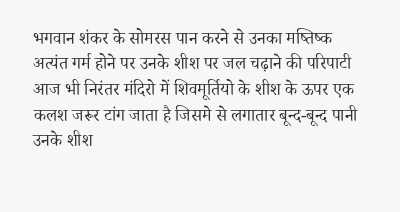भगवान शंकर के सोमरस पान करने से उनका मष्तिष्क अत्यंत गर्म होने पर उनके शीश पर जल चढ़ाने की परिपाटी आज भी निरंतर मंदिरो में शिवमूर्तियो के शीश के ऊपर एक कलश जरूर टांग जाता है जिसमे से लगातार बून्द-बून्द पानी उनके शीश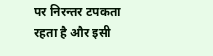पर निरन्तर टपकता रहता है और इसी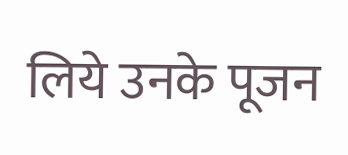लिये उनके पूजन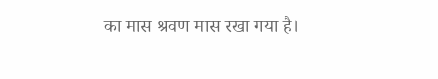का मास श्रवण मास रखा गया है।